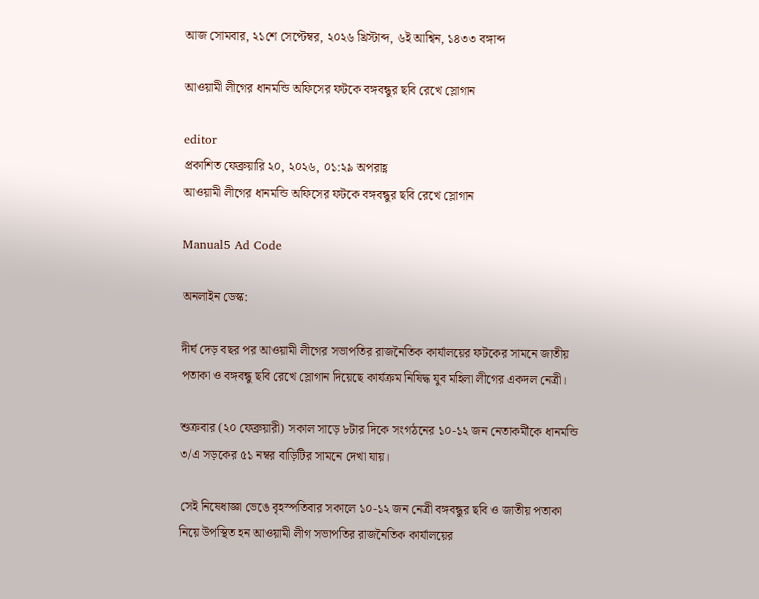আজ সোমবার, ২১শে সেপ্টেম্বর, ২০২৬ খ্রিস্টাব্দ, ৬ই আশ্বিন, ১৪৩৩ বঙ্গাব্দ

আওয়ামী লীগের ধানমন্ডি অফিসের ফটকে বঙ্গবন্ধুর ছবি রেখে স্লোগান

editor
প্রকাশিত ফেব্রুয়ারি ২০, ২০২৬, ০১:২৯ অপরাহ্ণ
আওয়ামী লীগের ধানমন্ডি অফিসের ফটকে বঙ্গবন্ধুর ছবি রেখে স্লোগান

Manual5 Ad Code

অনলাইন ডেস্ক:

দীর্ঘ দেড় বছর পর আওয়ামী লীগের সভাপতির রাজনৈতিক কার্যালয়ের ফটকের সামনে জাতীয় পতাকা ও বঙ্গবন্ধু ছবি রেখে স্লোগান দিয়েছে কার্যক্রম নিষিদ্ধ যুব মহিলা লীগের একদল নেত্রী।

শুক্রবার (২০ ফেব্রুয়ারী) সকাল সাড়ে ৮টার দিকে সংগঠনের ১০-১২ জন নেতাকর্মীকে ধানমন্ডি ৩/এ সড়কের ৫১ নম্বর বাড়িটির সামনে দেখা যায়।

সেই নিষেধাজ্ঞা ভেঙে বৃহস্পতিবার সকালে ১০-১২ জন নেত্রী বঙ্গবন্ধুর ছবি ও জাতীয় পতাকা নিয়ে উপস্থিত হন আওয়ামী লীগ সভাপতির রাজনৈতিক কার্যালয়ের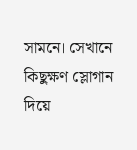সামনে। সেখানে কিছুক্ষণ স্লোগান দিয়ে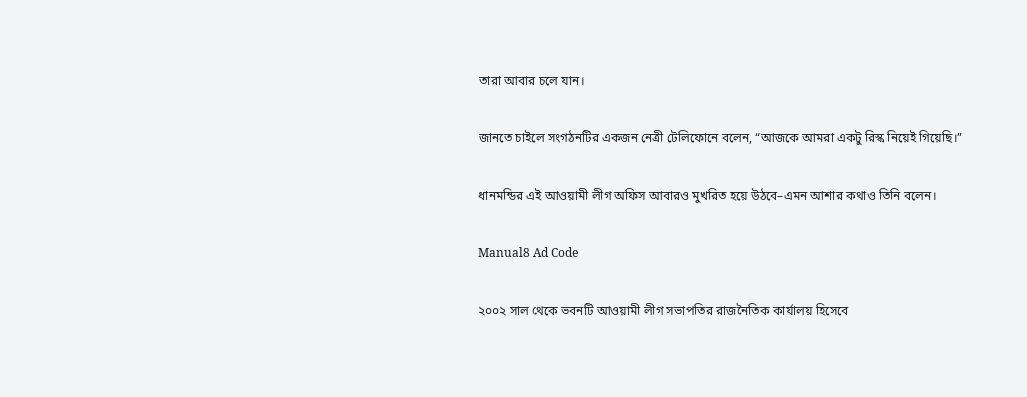তারা আবার চলে যান।

জানতে চাইলে সংগঠনটির একজন নেত্রী টেলিফোনে বলেন, “আজকে আমরা একটু রিস্ক নিয়েই গিয়েছি।”

ধানমন্ডির এই আওয়ামী লীগ অফিস আবারও মুখরিত হয়ে উঠবে–এমন আশার কথাও তিনি বলেন।

Manual8 Ad Code

২০০২ সাল থেকে ভবনটি আওয়ামী লীগ সভাপতির রাজনৈতিক কার্যালয় হিসেবে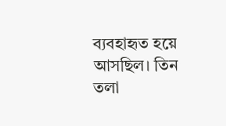ব্যবহাহৃত হয়ে আসছিল। তিন তলা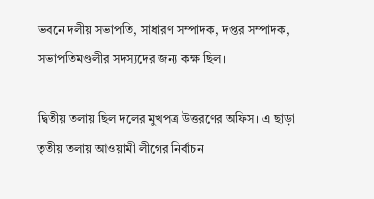ভবনে দলীয় সভাপতি, সাধারণ সম্পাদক, দপ্তর সম্পাদক, সভাপতিমণ্ডলীর সদস্যদের জন্য কক্ষ ছিল।

দ্বিতীয় তলায় ছিল দলের মুখপত্র উত্তরণের অফিস। এ ছাড়া তৃতীয় তলায় আওয়ামী লীগের নির্বাচন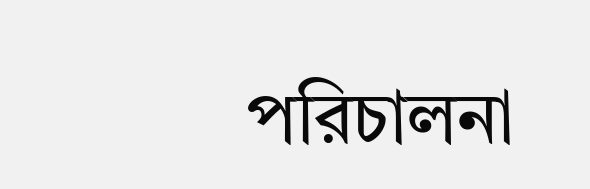পরিচালনা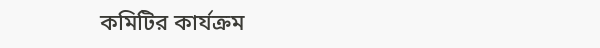কমিটির কার্যক্রম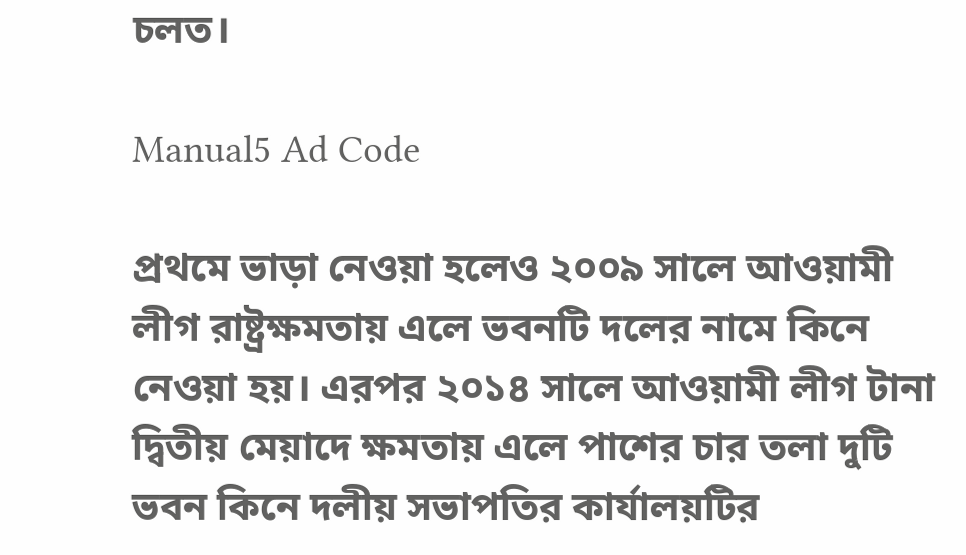চলত।

Manual5 Ad Code

প্রথমে ভাড়া নেওয়া হলেও ২০০৯ সালে আওয়ামী লীগ রাষ্ট্রক্ষমতায় এলে ভবনটি দলের নামে কিনে নেওয়া হয়। এরপর ২০১৪ সালে আওয়ামী লীগ টানা দ্বিতীয় মেয়াদে ক্ষমতায় এলে পাশের চার তলা দুটি ভবন কিনে দলীয় সভাপতির কার্যালয়টির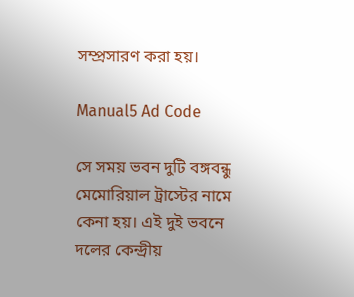সম্প্রসারণ করা হয়।

Manual5 Ad Code

সে সময় ভবন দুটি বঙ্গবন্ধু মেমোরিয়াল ট্রাস্টের নামে কেনা হয়। এই দুই ভবনে দলের কেন্দ্রীয়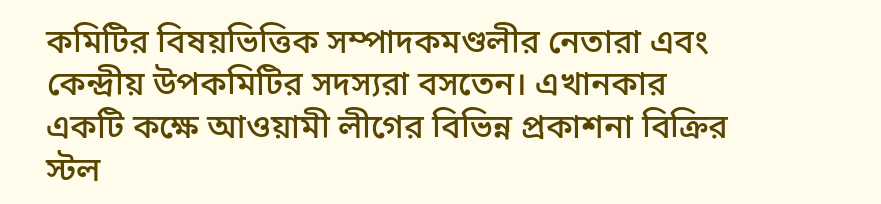কমিটির বিষয়ভিত্তিক সম্পাদকমণ্ডলীর নেতারা এবং কেন্দ্রীয় উপকমিটির সদস্যরা বসতেন। এখানকার একটি কক্ষে আওয়ামী লীগের বিভিন্ন প্রকাশনা বিক্রির স্টল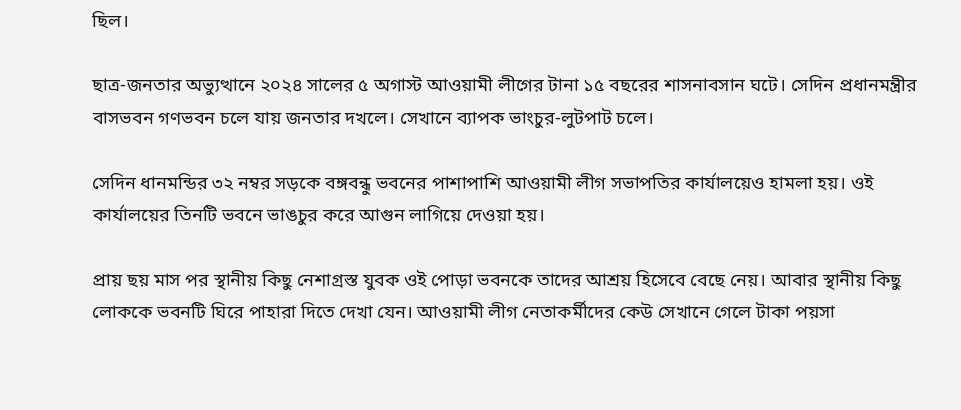ছিল।

ছাত্র-জনতার অভ্যুত্থানে ২০২৪ সালের ৫ অগাস্ট আওয়ামী লীগের টানা ১৫ বছরের শাসনাবসান ঘটে। সেদিন প্রধানমন্ত্রীর বাসভবন গণভবন চলে যায় জনতার দখলে। সেখানে ব্যাপক ভাংচুর-লুটপাট চলে।

সেদিন ধানমন্ডির ৩২ নম্বর সড়কে বঙ্গবন্ধু ভবনের পাশাপাশি আওয়ামী লীগ সভাপতির কার্যালয়েও হামলা হয়। ওই কার্যালয়ের তিনটি ভবনে ভাঙচুর করে আগুন লাগিয়ে দেওয়া হয়।

প্রায় ছয় মাস পর স্থানীয় কিছু নেশাগ্রস্ত যুবক ওই পোড়া ভবনকে তাদের আশ্রয় হিসেবে বেছে নেয়। আবার স্থানীয় কিছু লোককে ভবনটি ঘিরে পাহারা দিতে দেখা যেন। আওয়ামী লীগ নেতাকর্মীদের কেউ সেখানে গেলে টাকা পয়সা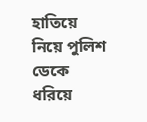হাতিয়ে নিয়ে পুলিশ ডেকে ধরিয়ে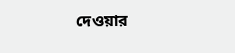দেওয়ার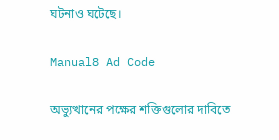ঘটনাও ঘটেছে।

Manual8 Ad Code

অভ্যুত্থানের পক্ষের শক্তিগুলোর দাবিতে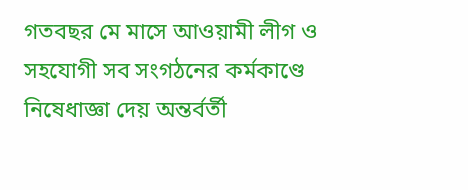গতবছর মে মাসে আওয়ামী লীগ ও সহযোগী সব সংগঠনের কর্মকাণ্ডে নিষেধাজ্ঞা দেয় অন্তর্বর্তী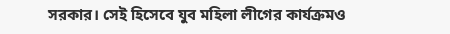সরকার। সেই হিসেবে যুব মহিলা লীগের কার্যক্রমও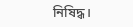নিষিদ্ধ।